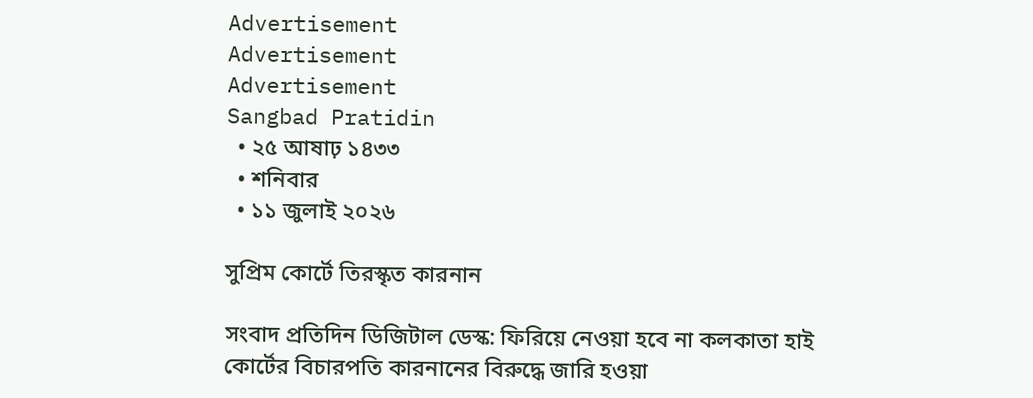Advertisement
Advertisement
Advertisement
Sangbad Pratidin
  • ২৫ আষাঢ় ১৪৩৩
  • শনিবার
  • ১১ জুলাই ২০২৬

সুপ্রিম কোর্টে তিরস্কৃত কারনান

সংবাদ প্রতিদিন ডিজিটাল ডেস্ক: ফিরিয়ে নেওয়া হবে না কলকাতা হাই কোর্টের বিচারপতি কারনানের বিরুদ্ধে জারি হওয়া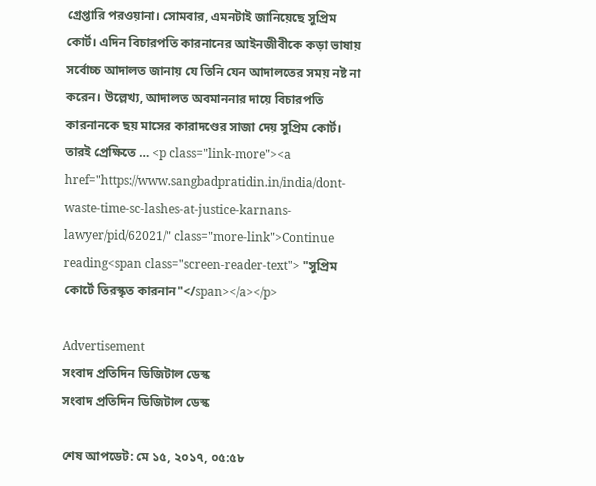গ্রেপ্তারি পরওয়ানা। সোমবার, এমনটাই জানিয়েছে সুপ্রিম কোর্ট। এদিন বিচারপতি কারনানের আইনজীবীকে কড়া ভাষায় সর্বোচ্চ আদালত জানায় যে তিনি যেন আদালতের সময় নষ্ট না করেন। উল্লেখ্য, আদালত অবমাননার দায়ে বিচারপতি কারনানকে ছয় মাসের কারাদণ্ডের সাজা দেয় সুপ্রিম কোর্ট। তারই প্রেক্ষিতে … <p class="link-more"><a href="https://www.sangbadpratidin.in/india/dont-waste-time-sc-lashes-at-justice-karnans-lawyer/pid/62021/" class="more-link">Continue reading<span class="screen-reader-text"> "সুপ্রিম কোর্টে তিরস্কৃত কারনান"</span></a></p>

Advertisement
সংবাদ প্রতিদিন ডিজিটাল ডেস্ক
সংবাদ প্রতিদিন ডিজিটাল ডেস্ক

শেষ আপডেট: মে ১৫, ২০১৭, ০৫:৫৮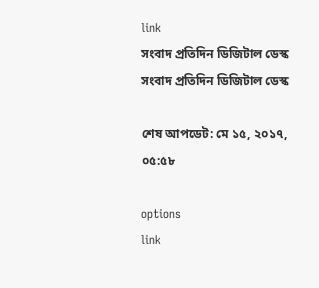link
সংবাদ প্রতিদিন ডিজিটাল ডেস্ক
সংবাদ প্রতিদিন ডিজিটাল ডেস্ক

শেষ আপডেট: মে ১৫, ২০১৭, ০৫:৫৮

options
link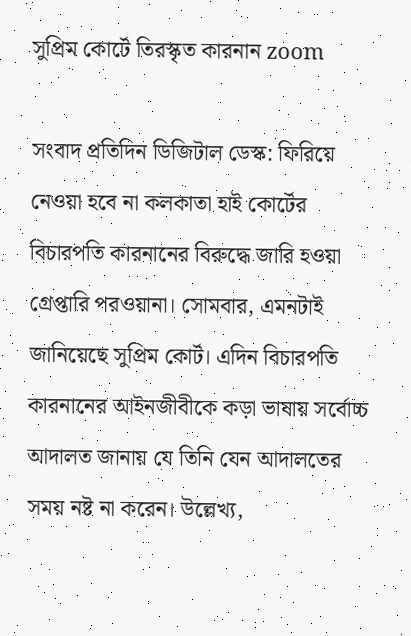সুপ্রিম কোর্টে তিরস্কৃত কারনান zoom

সংবাদ প্রতিদিন ডিজিটাল ডেস্ক: ফিরিয়ে নেওয়া হবে না কলকাতা হাই কোর্টের বিচারপতি কারনানের বিরুদ্ধে জারি হওয়া গ্রেপ্তারি পরওয়ানা। সোমবার, এমনটাই জানিয়েছে সুপ্রিম কোর্ট। এদিন বিচারপতি কারনানের আইনজীবীকে কড়া ভাষায় সর্বোচ্চ আদালত জানায় যে তিনি যেন আদালতের সময় নষ্ট না করেন। উল্লেখ্য,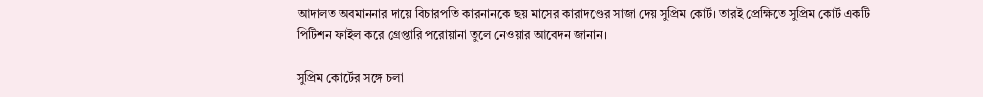আদালত অবমাননার দায়ে বিচারপতি কারনানকে ছয় মাসের কারাদণ্ডের সাজা দেয় সুপ্রিম কোর্ট। তারই প্রেক্ষিতে সুপ্রিম কোর্ট একটি পিটিশন ফাইল করে গ্রেপ্তারি পরোয়ানা তুলে নেওয়ার আবেদন জানান।

সুপ্রিম কোর্টের সঙ্গে চলা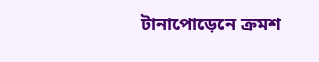টানাপোড়েনে ক্রমশ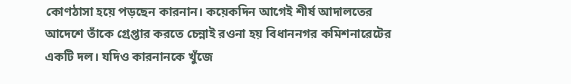কোণঠাসা হয়ে পড়ছেন কারনান। কয়েকদিন আগেই শীর্ষ আদালতের আদেশে তাঁকে গ্রেপ্তার করতে চেন্নাই রওনা হয় বিধাননগর কমিশনারেটের একটি দল। যদিও কারনানকে খুঁজে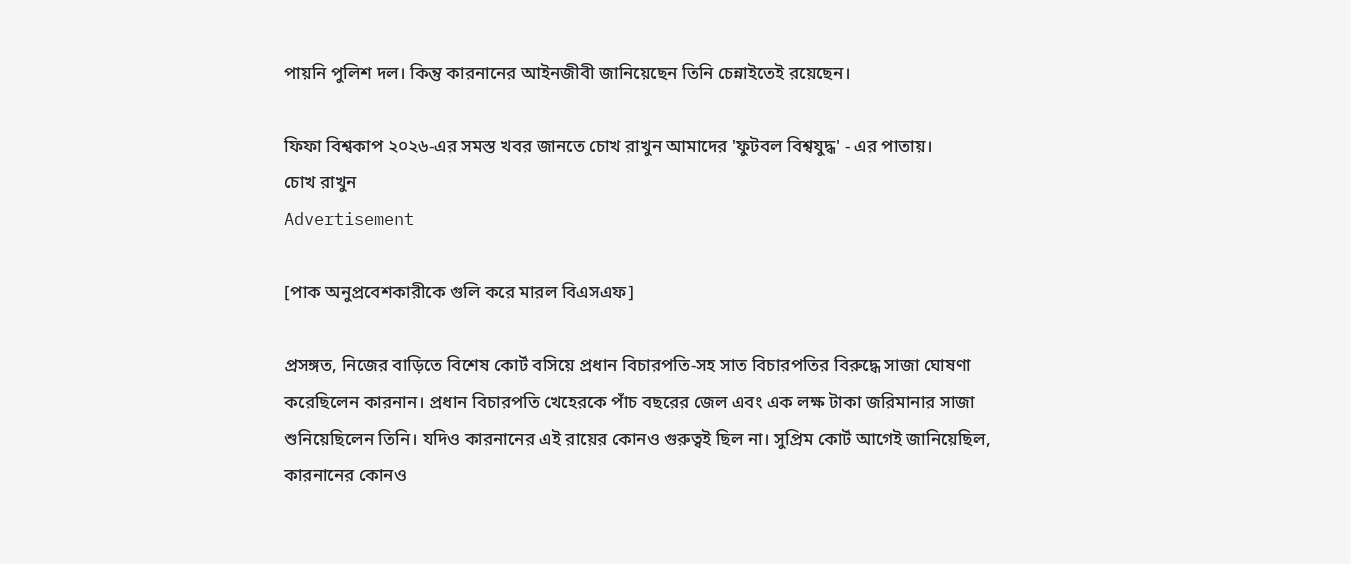পায়নি পুলিশ দল। কিন্তু কারনানের আইনজীবী জানিয়েছেন তিনি চেন্নাইতেই রয়েছেন।

ফিফা বিশ্বকাপ ২০২৬-এর সমস্ত খবর জানতে চোখ রাখুন আমাদের 'ফুটবল বিশ্বযুদ্ধ' - এর পাতায়।
চোখ রাখুন
Advertisement

[পাক অনুপ্রবেশকারীকে গুলি করে মারল বিএসএফ]

প্রসঙ্গত, নিজের বাড়িতে বিশেষ কোর্ট বসিয়ে প্রধান বিচারপতি-সহ সাত বিচারপতির বিরুদ্ধে সাজা ঘোষণা করেছিলেন কারনান। প্রধান বিচারপতি খেহেরকে পাঁচ বছরের জেল এবং এক লক্ষ টাকা জরিমানার সাজা শুনিয়েছিলেন তিনি। যদিও কারনানের এই রায়ের কোনও গুরুত্বই ছিল না। সুপ্রিম কোর্ট আগেই জানিয়েছিল, কারনানের কোনও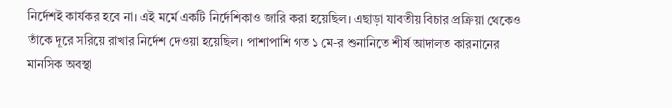নির্দেশই কার্যকর হবে না। এই মর্মে একটি নির্দেশিকাও জারি করা হয়েছিল। এছাড়া যাবতীয় বিচার প্রক্রিয়া থেকেও তাঁকে দূরে সরিয়ে রাখার নির্দেশ দেওয়া হয়েছিল। পাশাপাশি গত ১ মে-র শুনানিতে শীর্ষ আদালত কারনানের মানসিক অবস্থা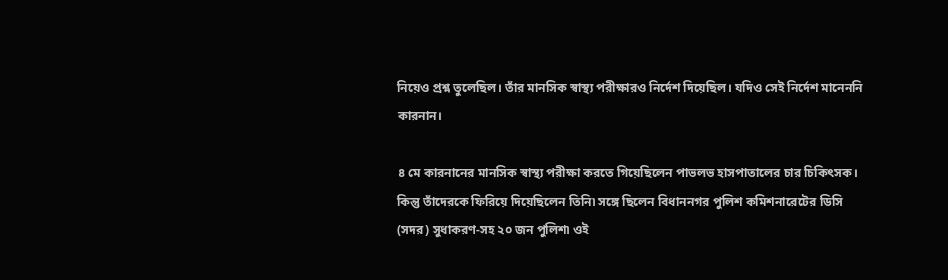নিয়েও প্রশ্ন তুলেছিল। তাঁর মানসিক স্বাস্থ্য পরীক্ষারও নির্দেশ দিয়েছিল। যদিও সেই নির্দেশ মানেননি কারনান।

৪ মে কারনানের মানসিক স্বাস্থ্য পরীক্ষা করতে গিয়েছিলেন পাভলভ হাসপাতালের চার চিকিৎসক। কিন্তু তাঁদেরকে ফিরিয়ে দিয়েছিলেন তিনি৷ সঙ্গে ছিলেন বিধাননগর পুলিশ কমিশনারেটের ডিসি (সদর) সুধাকরণ-সহ ২০ জন পুলিশ৷ ওই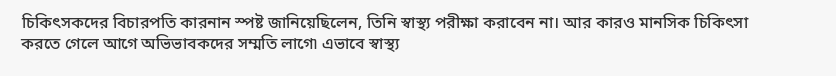চিকিৎসকদের বিচারপতি কারনান স্পষ্ট জানিয়েছিলেন, তিনি স্বাস্থ্য পরীক্ষা করাবেন না। আর কারও মানসিক চিকিৎসা করতে গেলে আগে অভিভাবকদের সম্মতি লাগে৷ এভাবে স্বাস্থ্য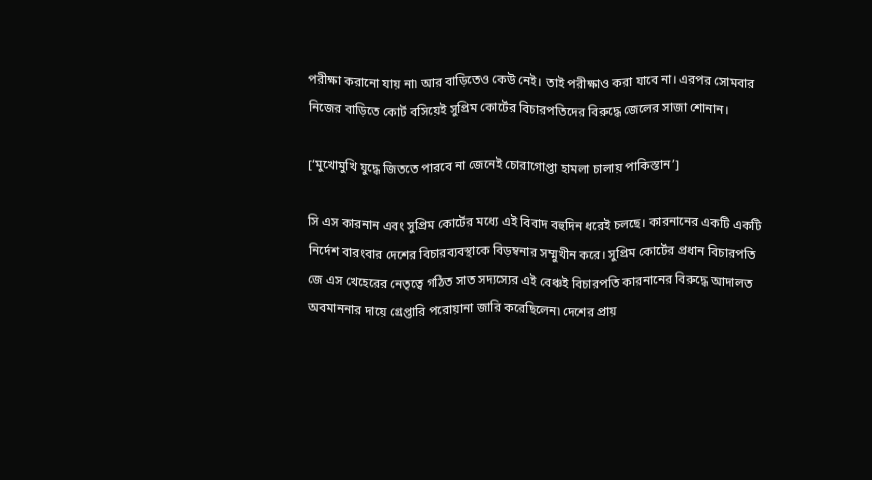পরীক্ষা করানো যায় না৷ আর বাড়িতেও কেউ নেই। তাই পরীক্ষাও করা যাবে না। এরপর সোমবার নিজের বাড়িতে কোর্ট বসিয়েই সুপ্রিম কোর্টের বিচারপতিদের বিরুদ্ধে জেলের সাজা শোনান।

[‘মুখোমুখি যুদ্ধে জিততে পারবে না জেনেই চোরাগোপ্তা হামলা চালায় পাকিস্তান’]

সি এস কারনান এবং সুপ্রিম কোর্টের মধ্যে এই বিবাদ বহুদিন ধরেই চলছে। কারনানের একটি একটি নির্দেশ বারংবার দেশের বিচারব্যবস্থাকে বিড়ম্বনার সম্মুখীন করে। সুপ্রিম কোর্টের প্রধান বিচারপতি জে এস খেহেরের নেতৃত্বে গঠিত সাত সদ্যস্যের এই বেঞ্চই বিচারপতি কারনানের বিরুদ্ধে আদালত অবমাননার দায়ে গ্রেপ্তারি পরোয়ানা জারি করেছিলেন৷ দেশের প্রায়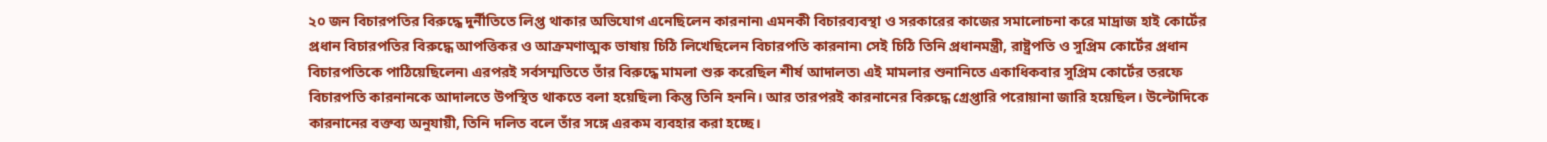২০ জন বিচারপতির বিরুদ্ধে দুর্নীতিতে লিপ্ত থাকার অভিযোগ এনেছিলেন কারনান৷ এমনকী বিচারব্যবস্থা ও সরকারের কাজের সমালোচনা করে মাদ্রাজ হাই কোর্টের প্রধান বিচারপতির বিরুদ্ধে আপত্তিকর ও আক্রমণাত্মক ভাষায় চিঠি লিখেছিলেন বিচারপতি কারনান৷ সেই চিঠি তিনি প্রধানমন্ত্রী, রাষ্ট্রপতি ও সুপ্রিম কোর্টের প্রধান বিচারপতিকে পাঠিয়েছিলেন৷ এরপরই সর্বসম্মতিতে তাঁর বিরুদ্ধে মামলা শুরু করেছিল শীর্ষ আদালত৷ এই মামলার শুনানিতে একাধিকবার সুপ্রিম কোর্টের তরফে বিচারপতি কারনানকে আদালতে উপস্থিত থাকতে বলা হয়েছিল৷ কিন্তু তিনি হননি। আর তারপরই কারনানের বিরুদ্ধে গ্রেপ্তারি পরোয়ানা জারি হয়েছিল। উল্টোদিকে কারনানের বক্তব্য অনুযায়ী, তিনি দলিত বলে তাঁর সঙ্গে এরকম ব্যবহার করা হচ্ছে।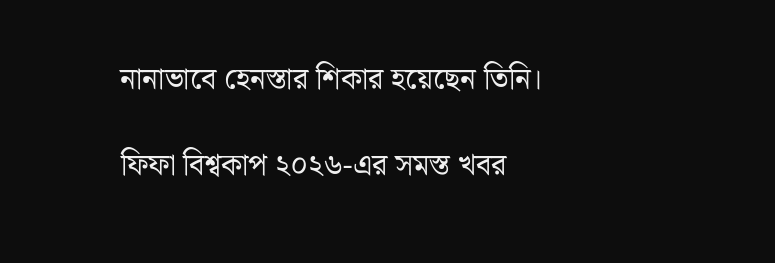নানাভাবে হেনস্তার শিকার হয়েছেন তিনি।

ফিফা বিশ্বকাপ ২০২৬-এর সমস্ত খবর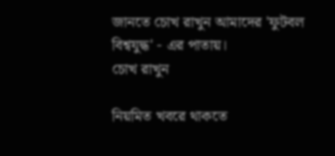জানতে চোখ রাখুন আমাদের 'ফুটবল বিশ্বযুদ্ধ' - এর পাতায়।
চোখ রাখুন

নিয়মিত খবরে থাকতে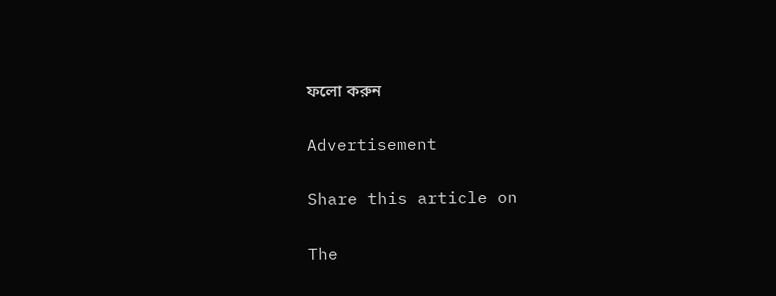ফলো করুন

Advertisement

Share this article on

The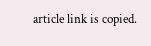article link is copied.